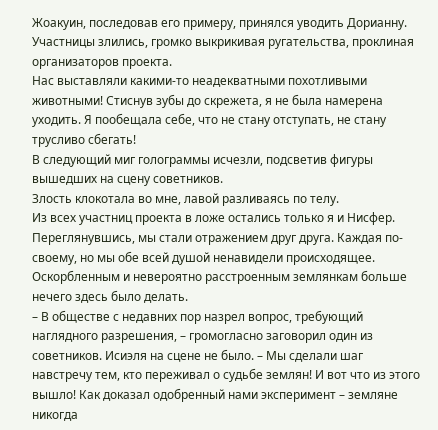Жоакуин, последовав его примеру, принялся уводить Дорианну. Участницы злились, громко выкрикивая ругательства, проклиная организаторов проекта.
Нас выставляли какими-то неадекватными похотливыми животными! Стиснув зубы до скрежета, я не была намерена уходить. Я пообещала себе, что не стану отступать, не стану трусливо сбегать!
В следующий миг голограммы исчезли, подсветив фигуры вышедших на сцену советников.
Злость клокотала во мне, лавой разливаясь по телу.
Из всех участниц проекта в ложе остались только я и Нисфер. Переглянувшись, мы стали отражением друг друга. Каждая по-своему, но мы обе всей душой ненавидели происходящее. Оскорбленным и невероятно расстроенным землянкам больше нечего здесь было делать.
– В обществе с недавних пор назрел вопрос, требующий наглядного разрешения, – громогласно заговорил один из советников. Исиэля на сцене не было. – Мы сделали шаг навстречу тем, кто переживал о судьбе землян! И вот что из этого вышло! Как доказал одобренный нами эксперимент – земляне никогда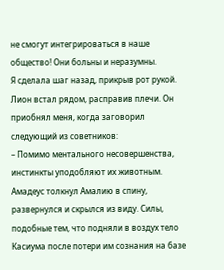не смогут интегрироваться в наше общество! Они больны и неразумны.
Я сделала шаг назад, прикрыв рот рукой. Лион встал рядом, расправив плечи. Он приобнял меня, когда заговорил следующий из советников:
– Помимо ментального несовершенства, инстинкты уподобляют их животным.
Амадеус толкнул Амалию в спину, развернулся и скрылся из виду. Силы, подобные тем, что подняли в воздух тело Касиума после потери им сознания на базе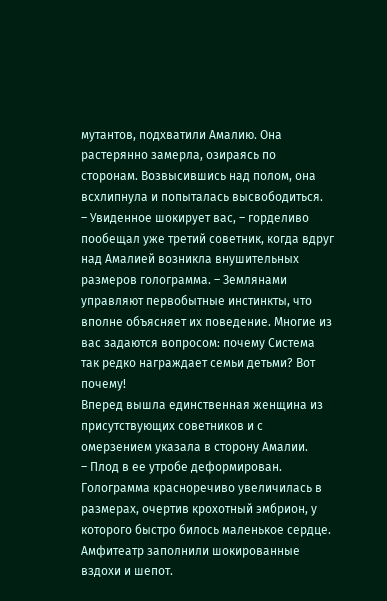мутантов, подхватили Амалию. Она растерянно замерла, озираясь по сторонам. Возвысившись над полом, она всхлипнула и попыталась высвободиться.
– Увиденное шокирует вас, – горделиво пообещал уже третий советник, когда вдруг над Амалией возникла внушительных размеров голограмма. – Землянами управляют первобытные инстинкты, что вполне объясняет их поведение. Многие из вас задаются вопросом: почему Система так редко награждает семьи детьми? Вот почему!
Вперед вышла единственная женщина из присутствующих советников и с омерзением указала в сторону Амалии.
– Плод в ее утробе деформирован.
Голограмма красноречиво увеличилась в размерах, очертив крохотный эмбрион, у которого быстро билось маленькое сердце.
Амфитеатр заполнили шокированные вздохи и шепот.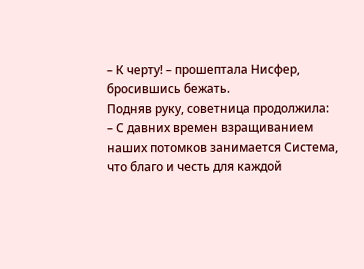– К черту! – прошептала Нисфер, бросившись бежать.
Подняв руку, советница продолжила:
– С давних времен взращиванием наших потомков занимается Система, что благо и честь для каждой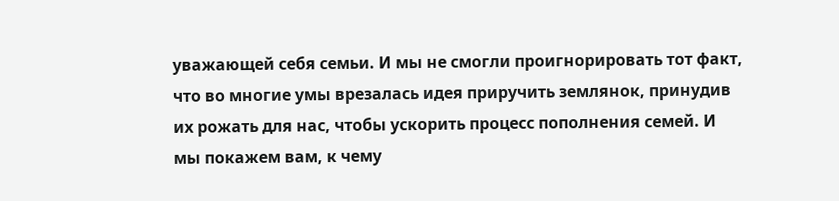уважающей себя семьи. И мы не смогли проигнорировать тот факт, что во многие умы врезалась идея приручить землянок, принудив их рожать для нас, чтобы ускорить процесс пополнения семей. И мы покажем вам, к чему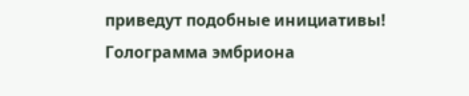приведут подобные инициативы!
Голограмма эмбриона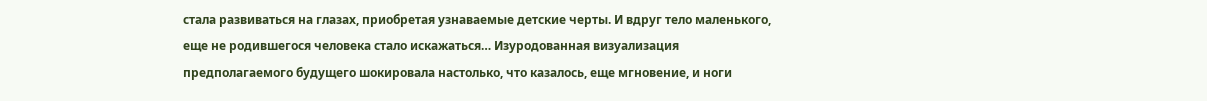стала развиваться на глазах, приобретая узнаваемые детские черты. И вдруг тело маленького, еще не родившегося человека стало искажаться… Изуродованная визуализация предполагаемого будущего шокировала настолько, что казалось, еще мгновение, и ноги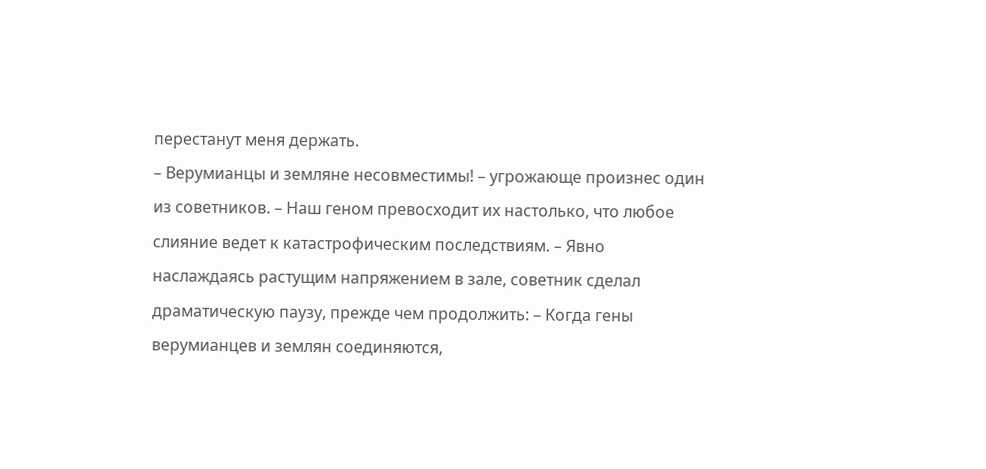перестанут меня держать.
– Верумианцы и земляне несовместимы! – угрожающе произнес один из советников. – Наш геном превосходит их настолько, что любое слияние ведет к катастрофическим последствиям. – Явно наслаждаясь растущим напряжением в зале, советник сделал драматическую паузу, прежде чем продолжить: – Когда гены верумианцев и землян соединяются,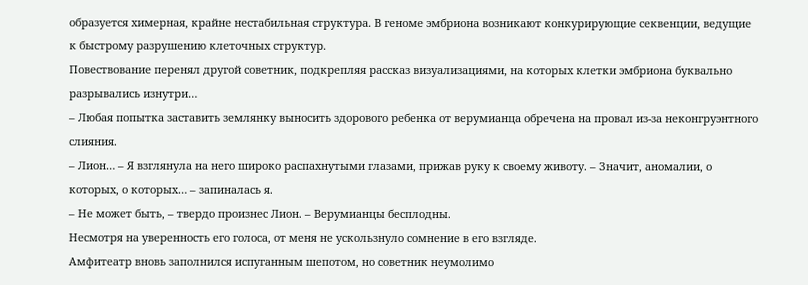образуется химерная, крайне нестабильная структура. В геноме эмбриона возникают конкурирующие секвенции, ведущие к быстрому разрушению клеточных структур.
Повествование перенял другой советник, подкрепляя рассказ визуализациями, на которых клетки эмбриона буквально разрывались изнутри…
– Любая попытка заставить землянку выносить здорового ребенка от верумианца обречена на провал из-за неконгруэнтного слияния.
– Лион… – Я взглянула на него широко распахнутыми глазами, прижав руку к своему животу. – Значит, аномалии, о которых, о которых… – запиналась я.
– Не может быть, – твердо произнес Лион. – Верумианцы бесплодны.
Несмотря на уверенность его голоса, от меня не ускользнуло сомнение в его взгляде.
Амфитеатр вновь заполнился испуганным шепотом, но советник неумолимо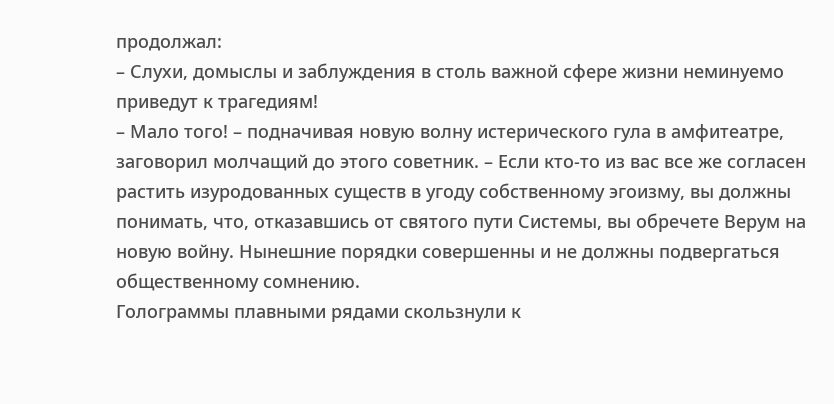продолжал:
– Слухи, домыслы и заблуждения в столь важной сфере жизни неминуемо приведут к трагедиям!
– Мало того! – подначивая новую волну истерического гула в амфитеатре, заговорил молчащий до этого советник. – Если кто-то из вас все же согласен растить изуродованных существ в угоду собственному эгоизму, вы должны понимать, что, отказавшись от святого пути Системы, вы обречете Верум на новую войну. Нынешние порядки совершенны и не должны подвергаться общественному сомнению.
Голограммы плавными рядами скользнули к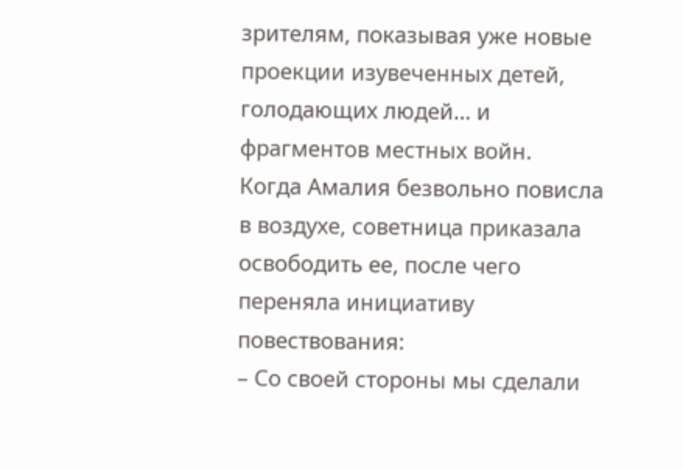зрителям, показывая уже новые проекции изувеченных детей, голодающих людей… и фрагментов местных войн.
Когда Амалия безвольно повисла в воздухе, советница приказала освободить ее, после чего переняла инициативу повествования:
– Со своей стороны мы сделали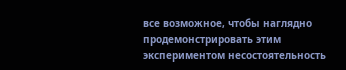все возможное, чтобы наглядно продемонстрировать этим экспериментом несостоятельность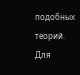подобных теорий. Для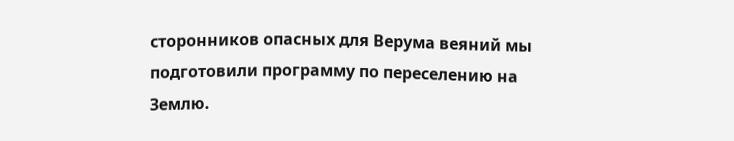сторонников опасных для Верума веяний мы подготовили программу по переселению на Землю.